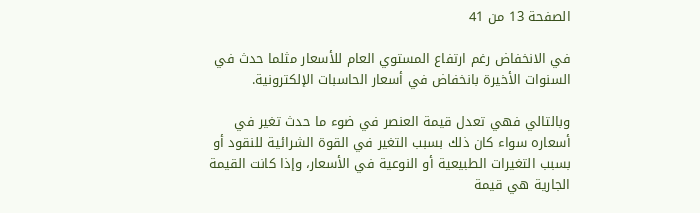الصفحة 13 من 41

في الانخفاض رغم ارتفاع المستوي العام للأسعار مثلما حدث في السنوات الأخيرة بانخفاض في أسعار الحاسبات الإلكترونية.

وبالتالي فهي تعدل قيمة العنصر في ضوء ما حدث تغير في أسعاره سواء كان ذلك بسبب التغير في القوة الشرائية للنقود أو بسبب التغيرات الطبيعية أو النوعية في الأسعار، وإذا كانت القيمة الجارية هي قيمة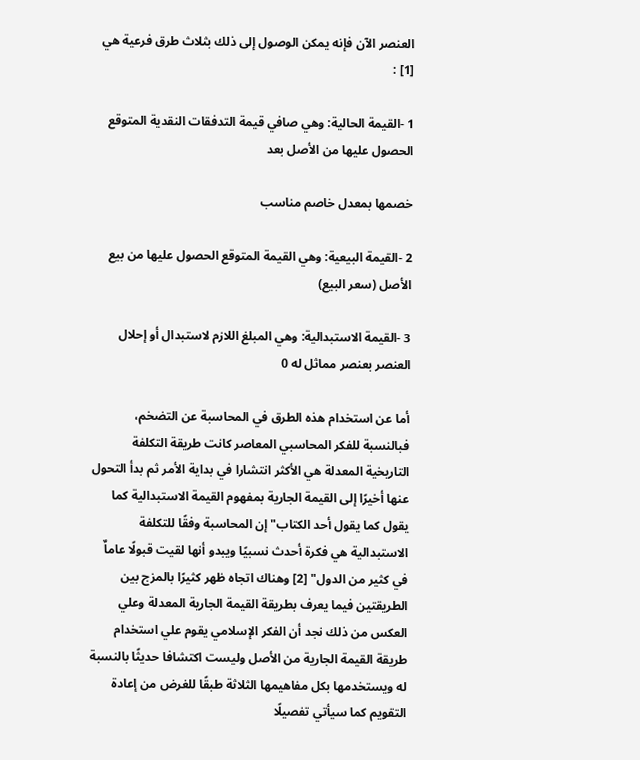العنصر الآن فإنه يمكن الوصول إلى ذلك بثلاث طرق فرعية هي [1] :

1 -القيمة الحالية: وهي صافي قيمة التدفقات النقدية المتوقع الحصول عليها من الأصل بعد

خصمها بمعدل خاصم مناسب

2 -القيمة البيعية: وهي القيمة المتوقع الحصول عليها من بيع الأصل (سعر البيع)

3 -القيمة الاستبدالية: وهي المبلغ اللازم لاستبدال أو إحلال العنصر بعنصر مماثل له 0

أما عن استخدام هذه الطرق في المحاسبة عن التضخم، فبالنسبة للفكر المحاسبي المعاصر كانت طريقة التكلفة التاريخية المعدلة هي الأكثر انتشارا في بداية الأمر ثم بدأ التحول عنها أخيرًا إلى القيمة الجارية بمفهوم القيمة الاستبدالية كما يقول كما يقول أحد الكتاب"إن المحاسبة وفقًا للتكلفة الاستبدالية هي فكرة أحدث نسبيًا ويبدو أنها لقيت قبولًا عاماٌ في كثير من الدول" [2] وهناك اتجاه ظهر كثيرًا بالمزج بين الطريقتين فيما يعرف بطريقة القيمة الجارية المعدلة وعلي العكس من ذلك نجد أن الفكر الإسلامي يقوم علي استخدام طريقة القيمة الجارية من الأصل وليست اكتشافا حديثًا بالنسبة له ويستخدمها بكل مفاهيمها الثلاثة طبقًا للغرض من إعادة التقويم كما سيأتي تفصيلًا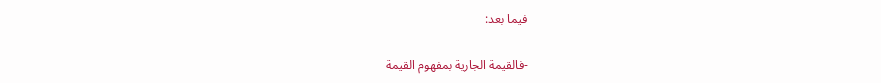فيما بعد:

-فالقيمة الجارية بمفهوم القيمة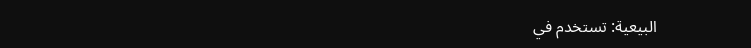البيعية: تستخدم في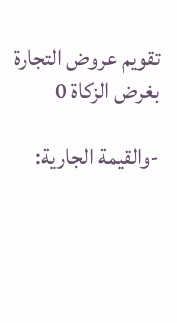تقويم عروض التجارة بغرض الزكاة 0

-والقيمة الجارية: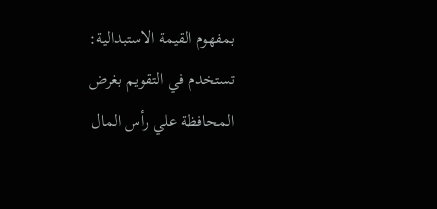بمفهوم القيمة الاستبدالية: تستخدم في التقويم بغرض المحافظة علي رأس المال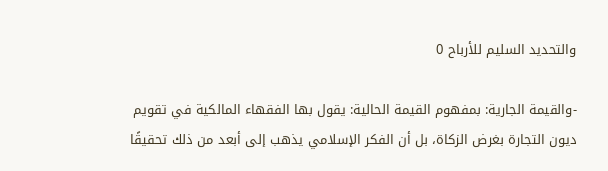والتحديد السليم للأرباح 0

-والقيمة الجارية: بمفهوم القيمة الحالية: يقول بها الفقهاء المالكية في تقويم ديون التجارة بغرض الزكاة، بل أن الفكر الإسلامي يذهب إلى أبعد من ذلك تحقيقًا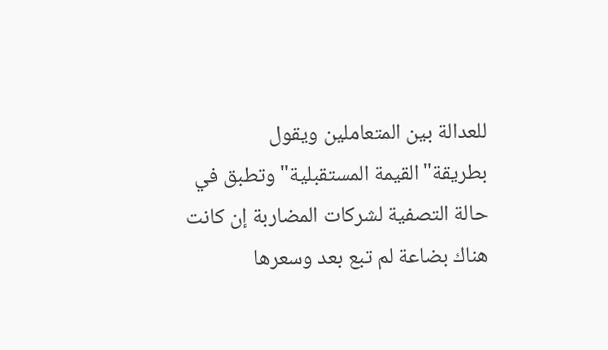للعدالة بين المتعاملين ويقول بطريقة"القيمة المستقبلية"وتطبق في حالة التصفية لشركات المضاربة إن كانت هناك بضاعة لم تبع بعد وسعرها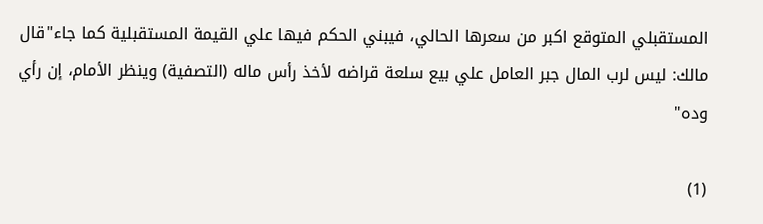المستقبلي المتوقع اكبر من سعرها الحالي، فيبني الحكم فيها علي القيمة المستقبلية كما جاء"قال مالك: ليس لرب المال جبر العامل علي بيع سلعة قراضه لأخذ رأس ماله (التصفية) وينظر الأمام، إن رأي وده"

(1)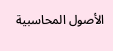الأصول المحاسبية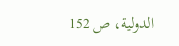الدولية، ص 152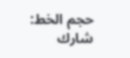حجم الخط:
شارك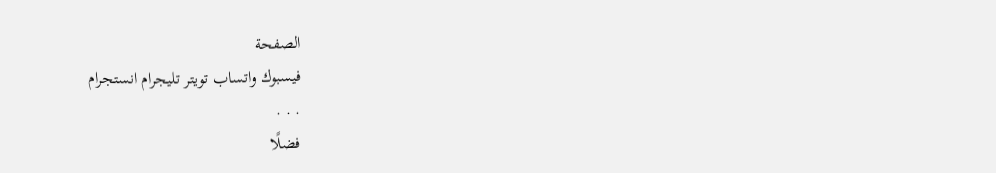الصفحة
فيسبوك واتساب تويتر تليجرام انستجرام
. . .
فضلًا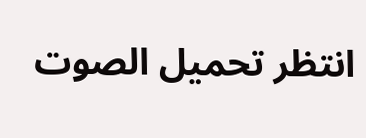انتظر تحميل الصوت